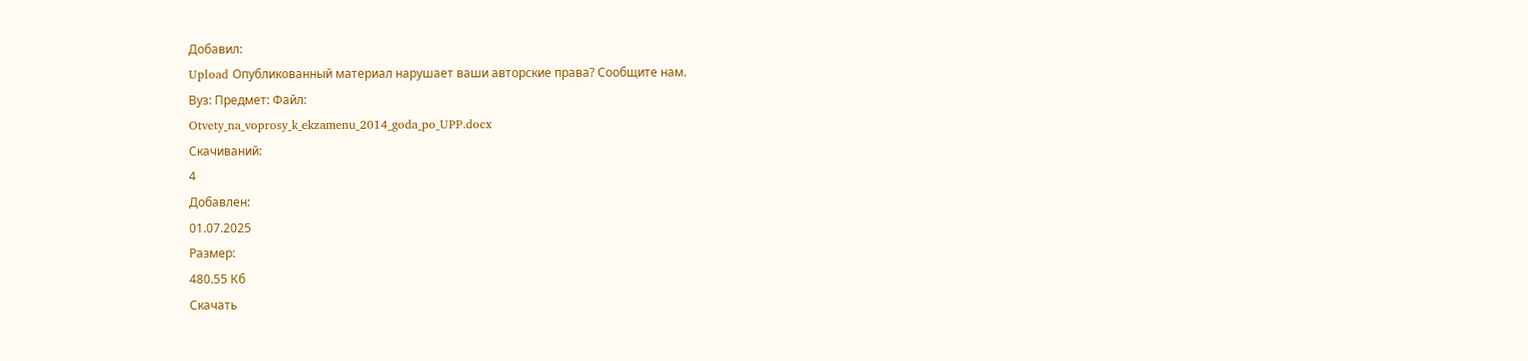Добавил:
Upload Опубликованный материал нарушает ваши авторские права? Сообщите нам.
Вуз: Предмет: Файл:
Otvety_na_voprosy_k_ekzamenu_2014_goda_po_UPP.docx
Скачиваний:
4
Добавлен:
01.07.2025
Размер:
480.55 Кб
Скачать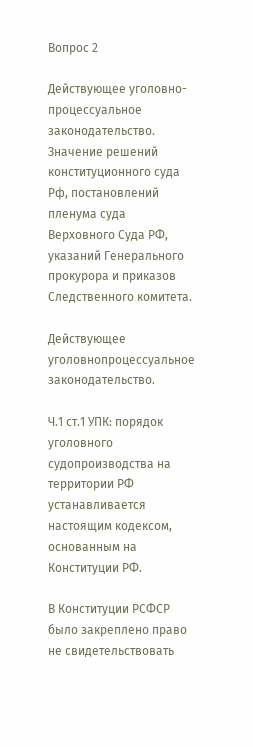Вопрос 2

Действующее уголовно-процессуальное законодательство. Значение решений конституционного суда Рф, постановлений пленума суда Верховного Суда РФ, указаний Генерального прокурора и приказов Следственного комитета.

Действующее уголовнопроцессуальное законодательство.

Ч.1 ст.1 УПК: порядок уголовного судопроизводства на территории РФ устанавливается настоящим кодексом, основанным на Конституции РФ.

В Конституции РСФСР было закреплено право не свидетельствовать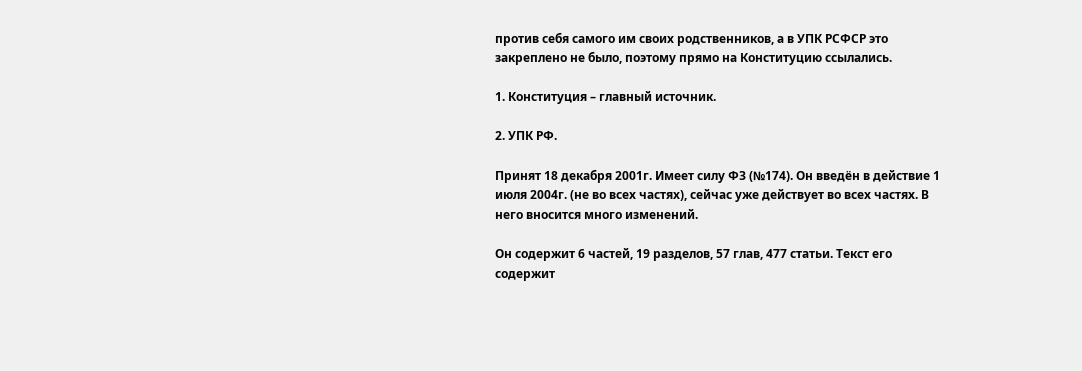против себя самого им своих родственников, а в УПК РСФСР это закреплено не было, поэтому прямо на Конституцию ссылались.

1. Конституция – главный источник.

2. УПК РФ.

Принят 18 декабря 2001г. Имеет силу ФЗ (№174). Он введён в действие 1 июля 2004г. (не во всех частях), сейчас уже действует во всех частях. В него вносится много изменений.

Он содержит 6 частей, 19 разделов, 57 глав, 477 статьи. Текст его содержит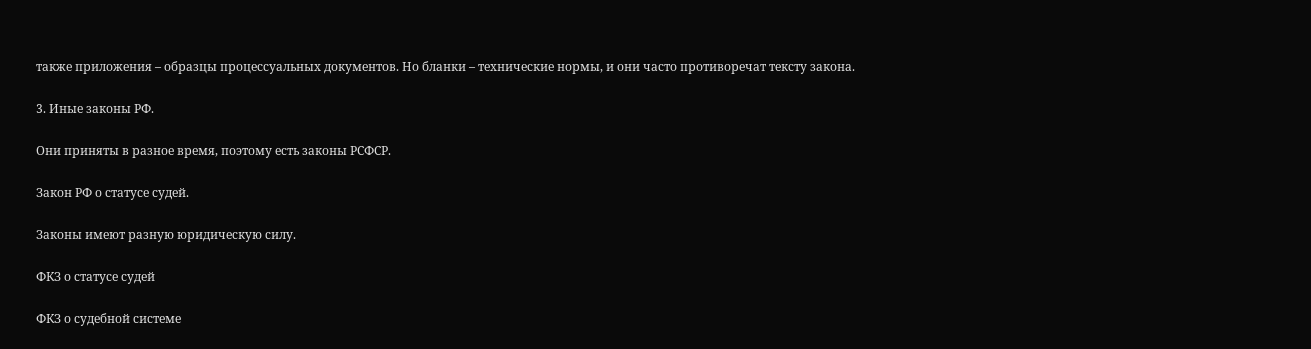также приложения – образцы процессуальных документов. Но бланки – технические нормы, и они часто противоречат тексту закона.

3. Иные законы РФ.

Они приняты в разное время, поэтому есть законы РСФСР.

Закон РФ о статусе судей.

Законы имеют разную юридическую силу.

ФКЗ о статусе судей

ФКЗ о судебной системе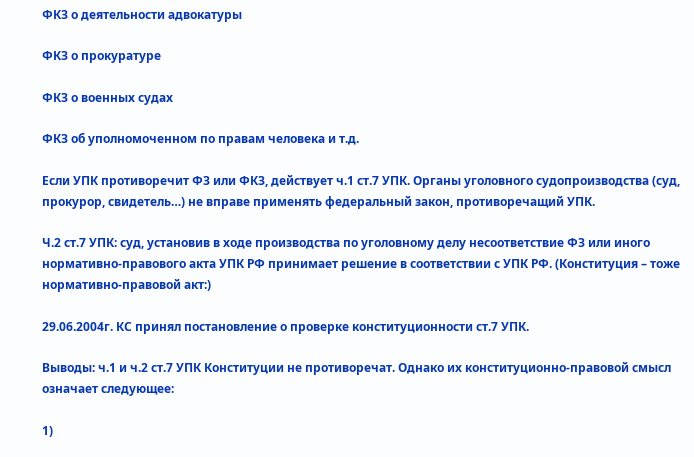ФКЗ о деятельности адвокатуры

ФКЗ о прокуратуре

ФКЗ о военных судах

ФКЗ об уполномоченном по правам человека и т.д.

Если УПК противоречит ФЗ или ФКЗ, действует ч.1 ст.7 УПК. Органы уголовного судопроизводства (суд, прокурор, свидетель…) не вправе применять федеральный закон, противоречащий УПК.

Ч.2 ст.7 УПК: суд, установив в ходе производства по уголовному делу несоответствие ФЗ или иного нормативно-правового акта УПК РФ принимает решение в соответствии с УПК РФ. (Конституция – тоже нормативно-правовой акт:)

29.06.2004г. КС принял постановление о проверке конституционности ст.7 УПК.

Выводы: ч.1 и ч.2 ст.7 УПК Конституции не противоречат. Однако их конституционно-правовой смысл означает следующее:

1)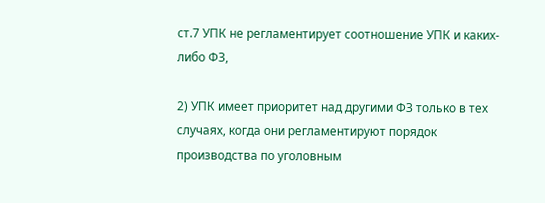ст.7 УПК не регламентирует соотношение УПК и каких-либо ФЗ,

2) УПК имеет приоритет над другими ФЗ только в тех случаях, когда они регламентируют порядок производства по уголовным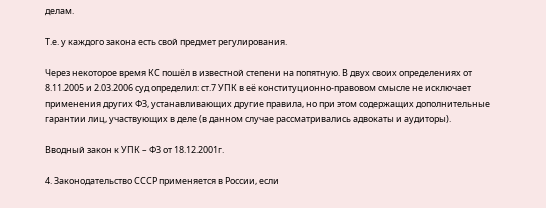делам.

Т.е. у каждого закона есть свой предмет регулирования.

Через некоторое время КС пошёл в известной степени на попятную. В двух своих определениях от 8.11.2005 и 2.03.2006 суд определил: ст.7 УПК в её конституционно-правовом смысле не исключает применения других ФЗ, устанавливающих другие правила, но при этом содержащих дополнительные гарантии лиц, участвующих в деле (в данном случае рассматривались адвокаты и аудиторы).

Вводный закон к УПК – ФЗ от 18.12.2001г.

4. Законодательство СССР применяется в России, если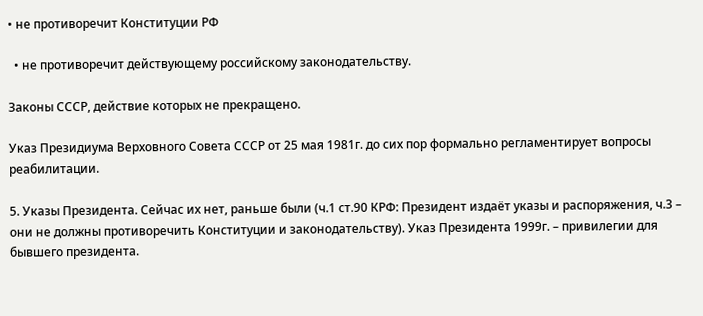• не противоречит Конституции РФ

  • не противоречит действующему российскому законодательству.

Законы СССР, действие которых не прекращено.

Указ Президиума Верховного Совета СССР от 25 мая 1981г. до сих пор формально регламентирует вопросы реабилитации.

5. Указы Президента. Сейчас их нет, раньше были (ч.1 ст.90 КРФ: Президент издаёт указы и распоряжения, ч.3 – они не должны противоречить Конституции и законодательству). Указ Президента 1999г. – привилегии для бывшего президента.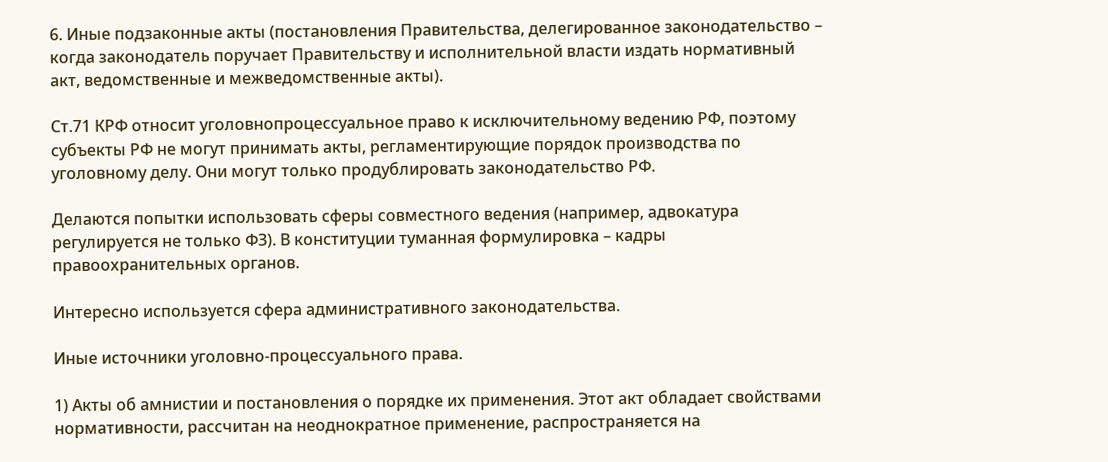6. Иные подзаконные акты (постановления Правительства, делегированное законодательство – когда законодатель поручает Правительству и исполнительной власти издать нормативный акт, ведомственные и межведомственные акты).

Ст.71 КРФ относит уголовнопроцессуальное право к исключительному ведению РФ, поэтому субъекты РФ не могут принимать акты, регламентирующие порядок производства по уголовному делу. Они могут только продублировать законодательство РФ.

Делаются попытки использовать сферы совместного ведения (например, адвокатура регулируется не только ФЗ). В конституции туманная формулировка – кадры правоохранительных органов.

Интересно используется сфера административного законодательства.

Иные источники уголовно-процессуального права.

1) Акты об амнистии и постановления о порядке их применения. Этот акт обладает свойствами нормативности, рассчитан на неоднократное применение, распространяется на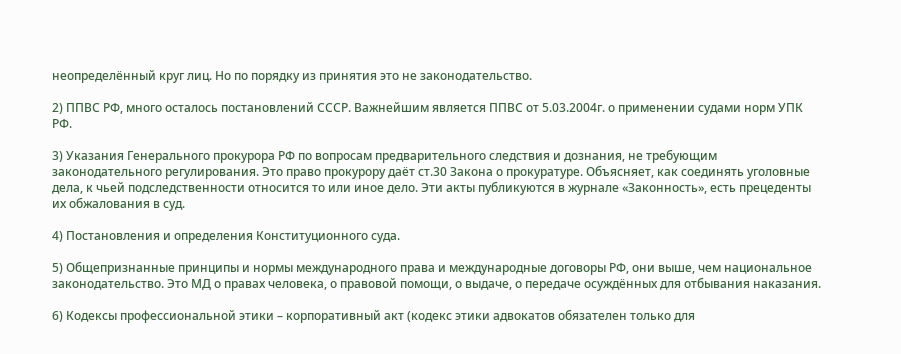неопределённый круг лиц. Но по порядку из принятия это не законодательство.

2) ППВС РФ, много осталось постановлений СССР. Важнейшим является ППВС от 5.03.2004г. о применении судами норм УПК РФ.

3) Указания Генерального прокурора РФ по вопросам предварительного следствия и дознания, не требующим законодательного регулирования. Это право прокурору даёт ст.30 Закона о прокуратуре. Объясняет, как соединять уголовные дела, к чьей подследственности относится то или иное дело. Эти акты публикуются в журнале «Законность», есть прецеденты их обжалования в суд.

4) Постановления и определения Конституционного суда.

5) Общепризнанные принципы и нормы международного права и международные договоры РФ, они выше, чем национальное законодательство. Это МД о правах человека, о правовой помощи, о выдаче, о передаче осуждённых для отбывания наказания.

6) Кодексы профессиональной этики – корпоративный акт (кодекс этики адвокатов обязателен только для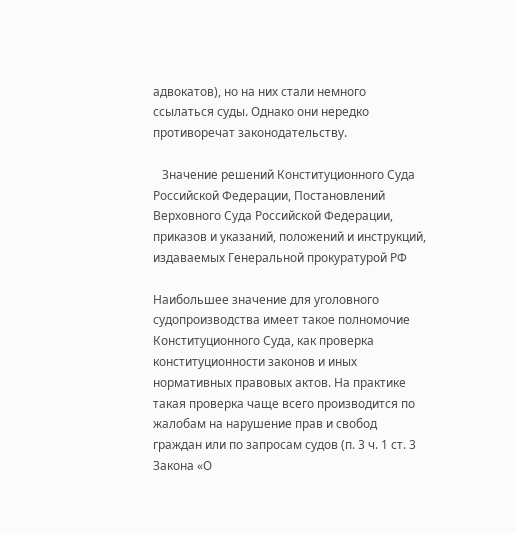адвокатов), но на них стали немного ссылаться суды. Однако они нередко противоречат законодательству.

   Значение решений Конституционного Суда Российской Федерации, Постановлений Верховного Суда Российской Федерации, приказов и указаний, положений и инструкций, издаваемых Генеральной прокуратурой РФ

Наибольшее значение для уголовного судопроизводства имеет такое полномочие Конституционного Суда, как проверка конституционности законов и иных нормативных правовых актов. На практике такая проверка чаще всего производится по жалобам на нарушение прав и свобод граждан или по запросам судов (п. 3 ч. 1 ст. 3 Закона «О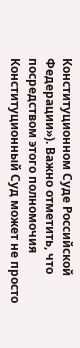Конституционном Суде Российской Федерации»). Важно отметить, что посредством этого полномочия Конституционный Суд может не просто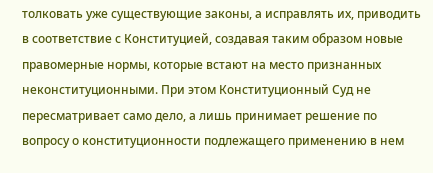толковать уже существующие законы, а исправлять их, приводить в соответствие с Конституцией, создавая таким образом новые правомерные нормы, которые встают на место признанных неконституционными. При этом Конституционный Суд не пересматривает само дело, а лишь принимает решение по вопросу о конституционности подлежащего применению в нем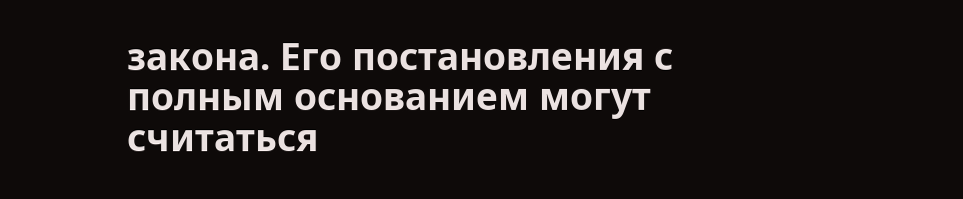закона. Его постановления с полным основанием могут считаться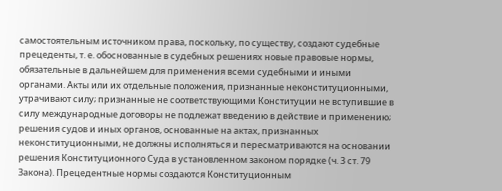самостоятельным источником права, поскольку, по существу, создают судебные прецеденты, т. е. обоснованные в судебных решениях новые правовые нормы, обязательные в дальнейшем для применения всеми судебными и иными органами. Акты или их отдельные положения, признанные неконституционными, утрачивают силу; признанные не соответствующими Конституции не вступившие в силу международные договоры не подлежат введению в действие и применению; решения судов и иных органов, основанные на актах, признанных неконституционными, не должны исполняться и пересматриваются на основании решения Конституционного Суда в установленном законом порядке (ч. 3 ст. 79 Закона). Прецедентные нормы создаются Конституционным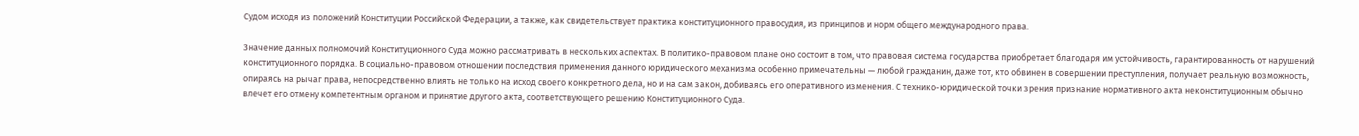Судом исходя из положений Конституции Российской Федерации, а также, как свидетельствует практика конституционного правосудия, из принципов и норм общего международного права.

Значение данных полномочий Конституционного Суда можно рассматривать в нескольких аспектах. В политико-правовом плане оно состоит в том, что правовая система государства приобретает благодаря им устойчивость, гарантированность от нарушений конституционного порядка. В социально-правовом отношении последствия применения данного юридического механизма особенно примечательны — любой гражданин, даже тот, кто обвинен в совершении преступления, получает реальную возможность, опираясь на рычаг права, непосредственно влиять не только на исход своего конкретного дела, но и на сам закон, добиваясь его оперативного изменения. С технико-юридической точки зрения признание нормативного акта неконституционным обычно влечет его отмену компетентным органом и принятие другого акта, соответствующего решению Конституционного Суда.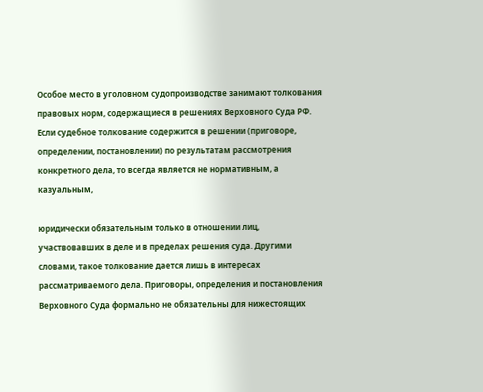Особое место в уголовном судопроизводстве занимают толкования правовых норм, содержащиеся в решениях Верховного Суда РФ. Если судебное толкование содержится в решении (приговоре, определении, постановлении) по результатам рассмотрения конкретного дела, то всегда является не нормативным, а казуальным,

юридически обязательным только в отношении лиц, участвовавших в деле и в пределах решения суда. Другими словами, такое толкование дается лишь в интересах рассматриваемого дела. Приговоры, определения и постановления Верховного Суда формально не обязательны для нижестоящих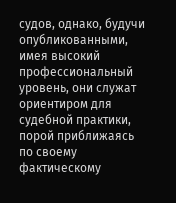судов, однако, будучи опубликованными, имея высокий профессиональный уровень, они служат ориентиром для судебной практики, порой приближаясь по своему фактическому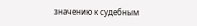значению к судебным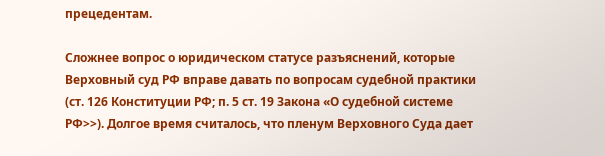прецедентам.

Сложнее вопрос о юридическом статусе разъяснений, которые Верховный суд РФ вправе давать по вопросам судебной практики (ст. 126 Конституции РФ; п. 5 ст. 19 Закона «О судебной системе РФ>>). Долгое время считалось, что пленум Верховного Суда дает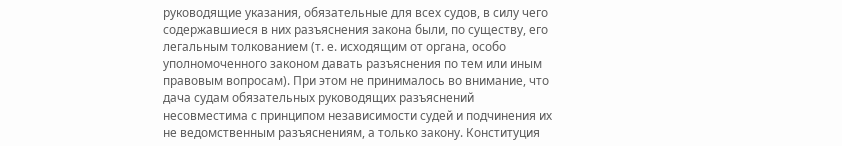руководящие указания, обязательные для всех судов, в силу чего содержавшиеся в них разъяснения закона были, по существу, его легальным толкованием (т. е. исходящим от органа, особо уполномоченного законом давать разъяснения по тем или иным правовым вопросам). При этом не принималось во внимание, что дача судам обязательных руководящих разъяснений несовместима с принципом независимости судей и подчинения их не ведомственным разъяснениям, а только закону. Конституция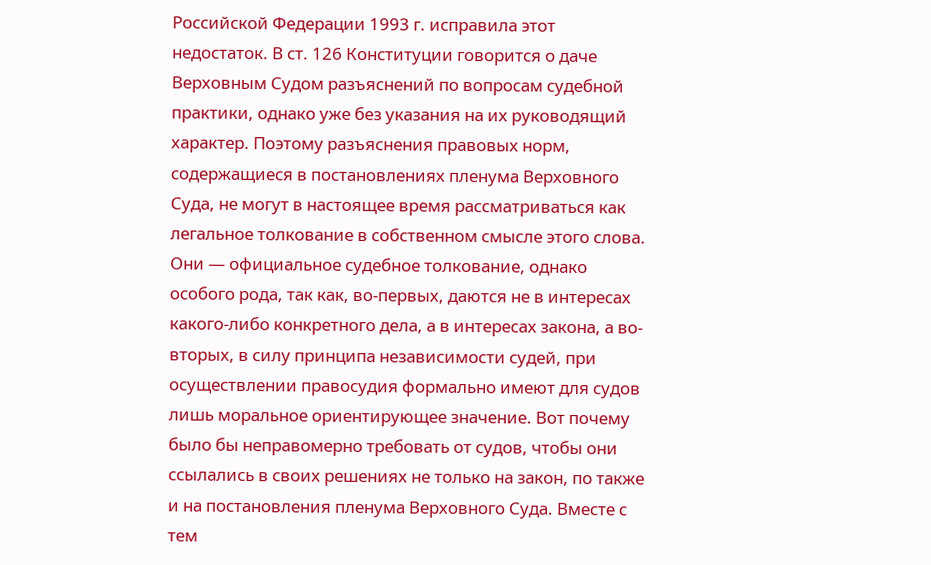Российской Федерации 1993 г. исправила этот недостаток. В ст. 126 Конституции говорится о даче Верховным Судом разъяснений по вопросам судебной практики, однако уже без указания на их руководящий характер. Поэтому разъяснения правовых норм, содержащиеся в постановлениях пленума Верховного Суда, не могут в настоящее время рассматриваться как легальное толкование в собственном смысле этого слова. Они — официальное судебное толкование, однако особого рода, так как, во-первых, даются не в интересах какого-либо конкретного дела, а в интересах закона, а во-вторых, в силу принципа независимости судей, при осуществлении правосудия формально имеют для судов лишь моральное ориентирующее значение. Вот почему было бы неправомерно требовать от судов, чтобы они ссылались в своих решениях не только на закон, по также и на постановления пленума Верховного Суда. Вместе с тем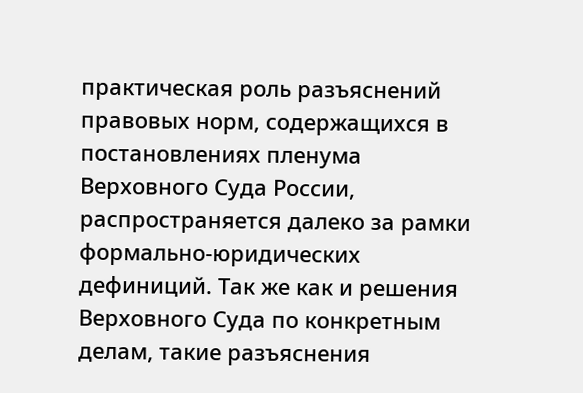практическая роль разъяснений правовых норм, содержащихся в постановлениях пленума Верховного Суда России, распространяется далеко за рамки формально-юридических дефиниций. Так же как и решения Верховного Суда по конкретным делам, такие разъяснения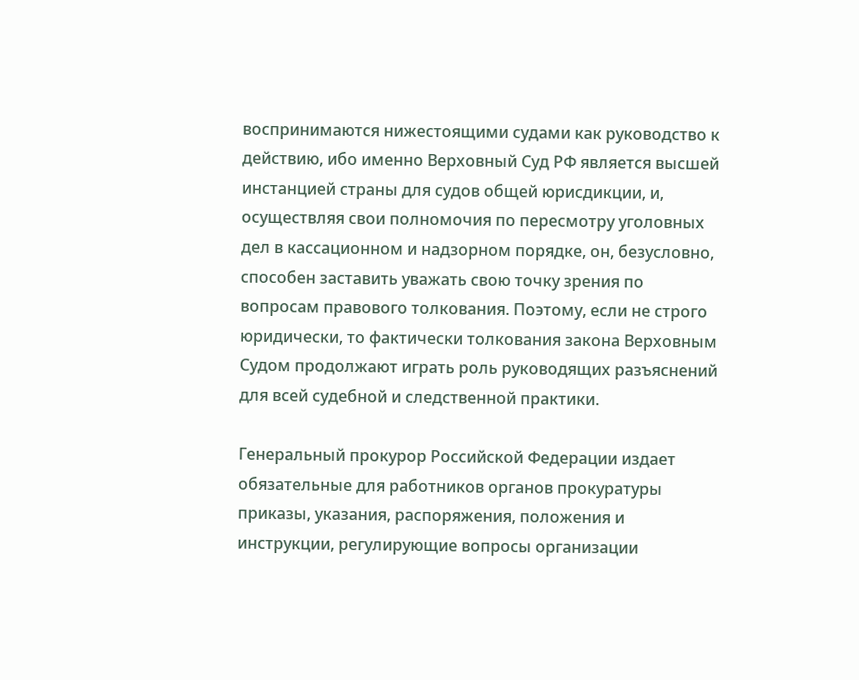воспринимаются нижестоящими судами как руководство к действию, ибо именно Верховный Суд РФ является высшей инстанцией страны для судов общей юрисдикции, и, осуществляя свои полномочия по пересмотру уголовных дел в кассационном и надзорном порядке, он, безусловно, способен заставить уважать свою точку зрения по вопросам правового толкования. Поэтому, если не строго юридически, то фактически толкования закона Верховным Судом продолжают играть роль руководящих разъяснений для всей судебной и следственной практики.

Генеральный прокурор Российской Федерации издает обязательные для работников органов прокуратуры приказы, указания, распоряжения, положения и инструкции, регулирующие вопросы организации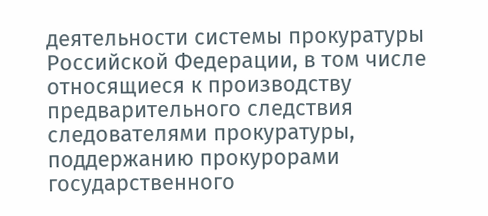деятельности системы прокуратуры Российской Федерации, в том числе относящиеся к производству предварительного следствия следователями прокуратуры, поддержанию прокурорами государственного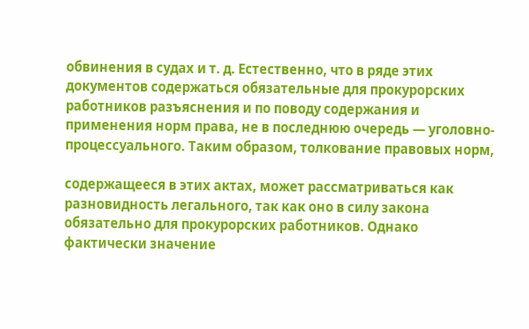обвинения в судах и т. д. Естественно, что в ряде этих документов содержаться обязательные для прокурорских работников разъяснения и по поводу содержания и применения норм права, не в последнюю очередь — уголовно-процессуального. Таким образом, толкование правовых норм,

содержащееся в этих актах, может рассматриваться как разновидность легального, так как оно в силу закона обязательно для прокурорских работников. Однако фактически значение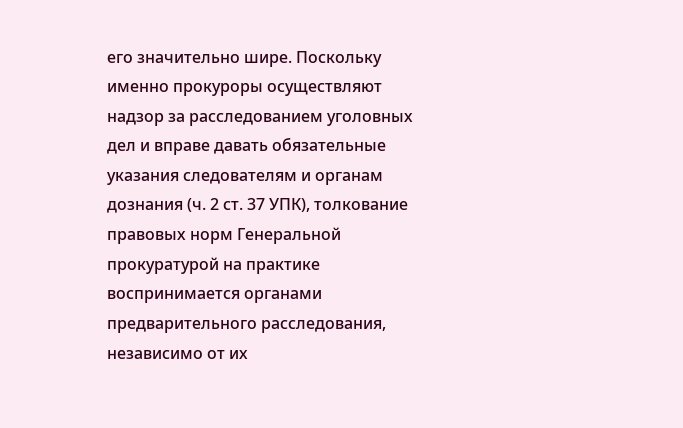его значительно шире. Поскольку именно прокуроры осуществляют надзор за расследованием уголовных дел и вправе давать обязательные указания следователям и органам дознания (ч. 2 ст. 37 УПК), толкование правовых норм Генеральной прокуратурой на практике воспринимается органами предварительного расследования, независимо от их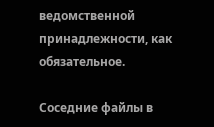ведомственной принадлежности, как обязательное.

Соседние файлы в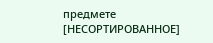предмете [НЕСОРТИРОВАННОЕ]